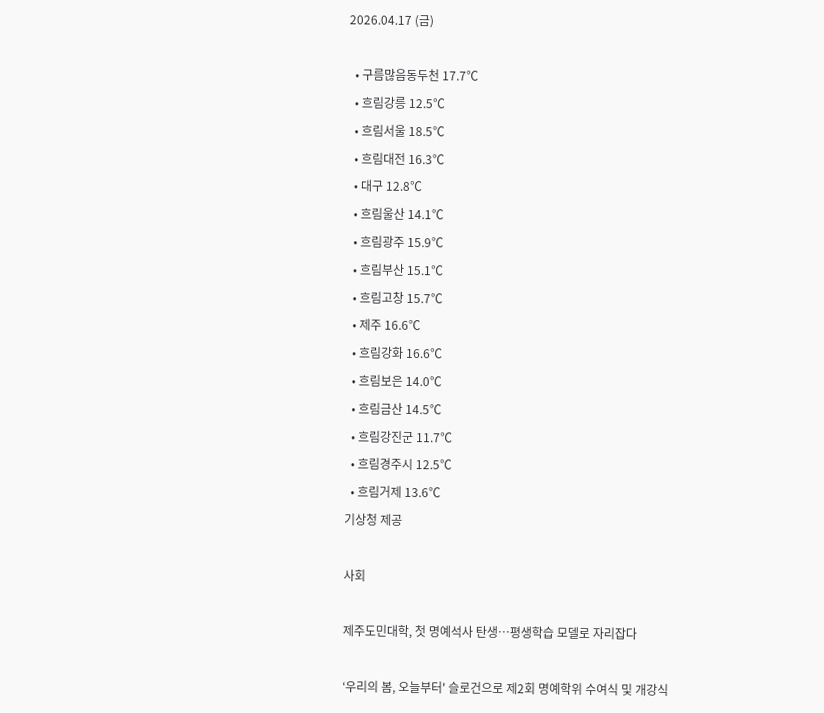2026.04.17 (금)

  • 구름많음동두천 17.7℃
  • 흐림강릉 12.5℃
  • 흐림서울 18.5℃
  • 흐림대전 16.3℃
  • 대구 12.8℃
  • 흐림울산 14.1℃
  • 흐림광주 15.9℃
  • 흐림부산 15.1℃
  • 흐림고창 15.7℃
  • 제주 16.6℃
  • 흐림강화 16.6℃
  • 흐림보은 14.0℃
  • 흐림금산 14.5℃
  • 흐림강진군 11.7℃
  • 흐림경주시 12.5℃
  • 흐림거제 13.6℃
기상청 제공

사회

제주도민대학, 첫 명예석사 탄생…평생학습 모델로 자리잡다

‘우리의 봄, 오늘부터' 슬로건으로 제2회 명예학위 수여식 및 개강식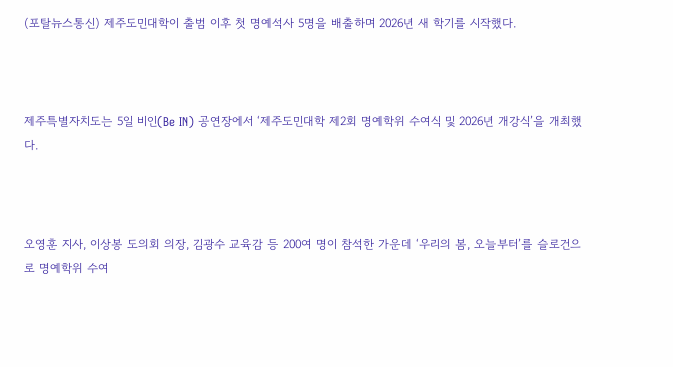(포탈뉴스통신) 제주도민대학이 출범 이후 첫 명예석사 5명을 배출하며 2026년 새 학기를 시작했다.



제주특별자치도는 5일 비인(Be IN) 공연장에서 ‘제주도민대학 제2회 명예학위 수여식 및 2026년 개강식’을 개최했다.



오영훈 지사, 이상봉 도의회 의장, 김광수 교육감 등 200여 명이 참석한 가운데 ‘우리의 봄, 오늘부터’를 슬로건으로 명예학위 수여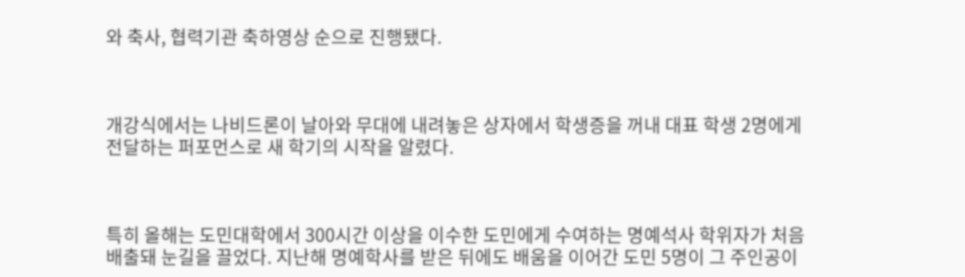와 축사, 협력기관 축하영상 순으로 진행됐다.



개강식에서는 나비드론이 날아와 무대에 내려놓은 상자에서 학생증을 꺼내 대표 학생 2명에게 전달하는 퍼포먼스로 새 학기의 시작을 알렸다.



특히 올해는 도민대학에서 300시간 이상을 이수한 도민에게 수여하는 명예석사 학위자가 처음 배출돼 눈길을 끌었다. 지난해 명예학사를 받은 뒤에도 배움을 이어간 도민 5명이 그 주인공이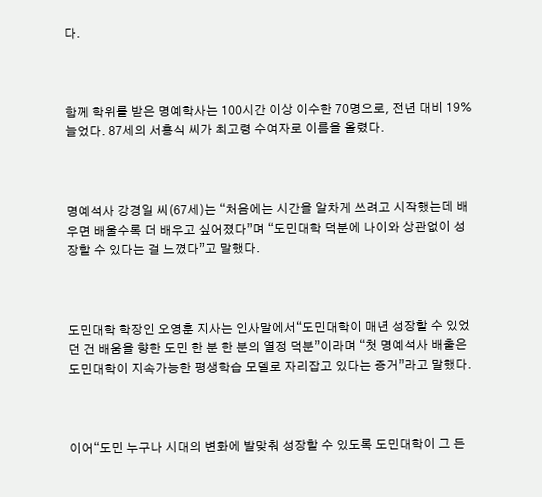다.



함께 학위를 받은 명예학사는 100시간 이상 이수한 70명으로, 전년 대비 19% 늘었다. 87세의 서흥식 씨가 최고령 수여자로 이름을 올렸다.



명예석사 강경일 씨(67세)는 “처음에는 시간을 알차게 쓰려고 시작했는데 배우면 배울수록 더 배우고 싶어졌다”며 “도민대학 덕분에 나이와 상관없이 성장할 수 있다는 걸 느꼈다”고 말했다.



도민대학 학장인 오영훈 지사는 인사말에서“도민대학이 매년 성장할 수 있었던 건 배움을 향한 도민 한 분 한 분의 열정 덕분”이라며 “첫 명예석사 배출은 도민대학이 지속가능한 평생학습 모델로 자리잡고 있다는 증거”라고 말했다.



이어“도민 누구나 시대의 변화에 발맞춰 성장할 수 있도록 도민대학이 그 든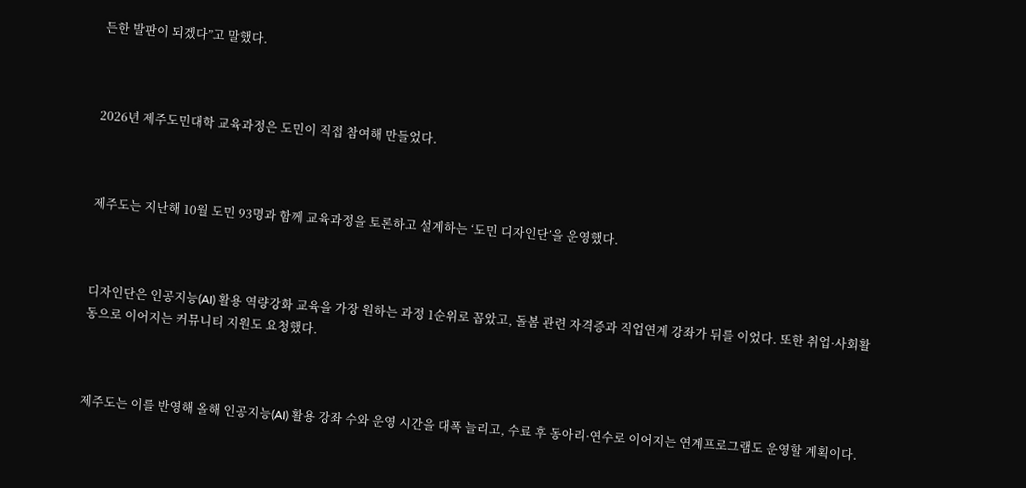든한 발판이 되겠다”고 말했다.



2026년 제주도민대학 교육과정은 도민이 직접 참여해 만들었다.



제주도는 지난해 10월 도민 93명과 함께 교육과정을 토론하고 설계하는 ‘도민 디자인단’을 운영했다.



디자인단은 인공지능(AI) 활용 역량강화 교육을 가장 원하는 과정 1순위로 꼽았고, 돌봄 관련 자격증과 직업연계 강좌가 뒤를 이었다. 또한 취업·사회활동으로 이어지는 커뮤니티 지원도 요청했다.



제주도는 이를 반영해 올해 인공지능(AI) 활용 강좌 수와 운영 시간을 대폭 늘리고, 수료 후 동아리·연수로 이어지는 연계프로그램도 운영할 계획이다.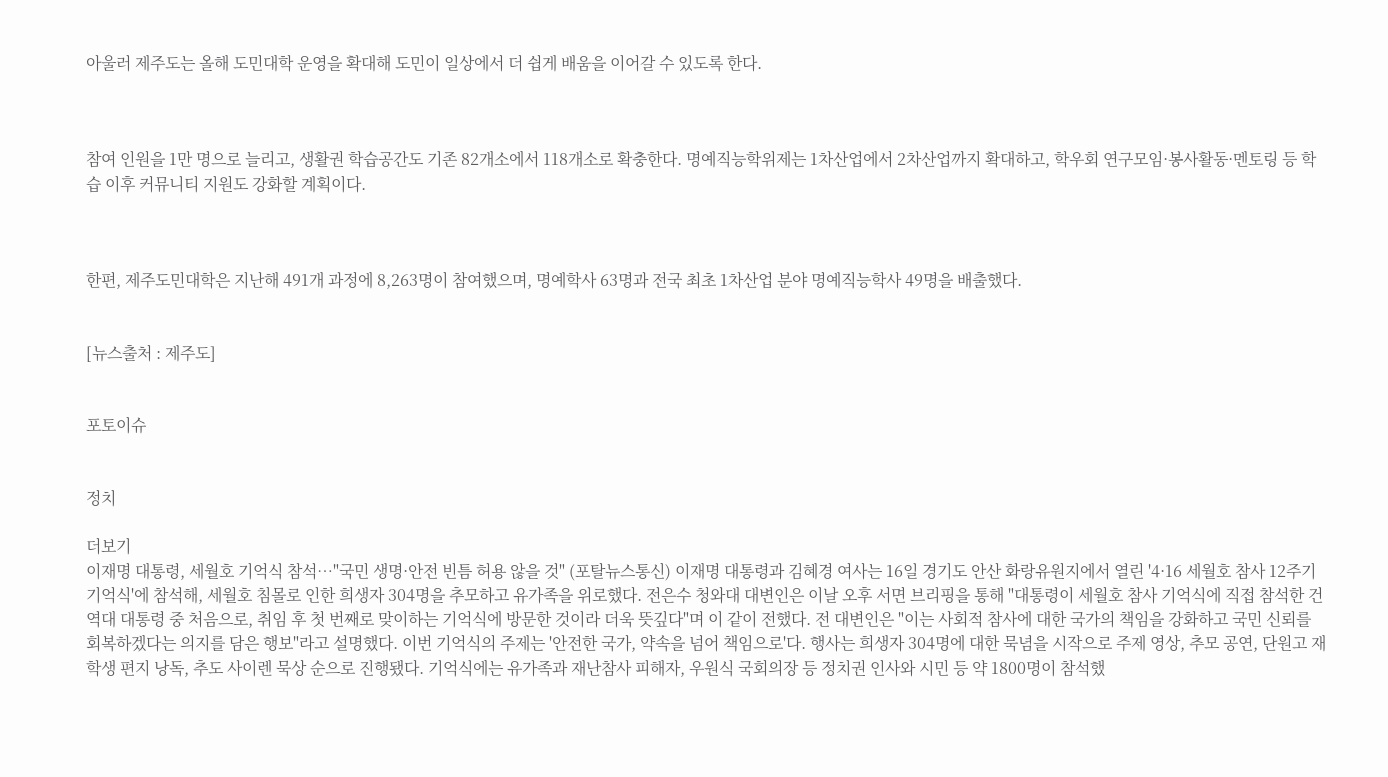아울러 제주도는 올해 도민대학 운영을 확대해 도민이 일상에서 더 쉽게 배움을 이어갈 수 있도록 한다.



참여 인원을 1만 명으로 늘리고, 생활권 학습공간도 기존 82개소에서 118개소로 확충한다. 명예직능학위제는 1차산업에서 2차산업까지 확대하고, 학우회 연구모임·봉사활동·멘토링 등 학습 이후 커뮤니티 지원도 강화할 계획이다.



한편, 제주도민대학은 지난해 491개 과정에 8,263명이 참여했으며, 명예학사 63명과 전국 최초 1차산업 분야 명예직능학사 49명을 배출했다.


[뉴스출처 : 제주도]


포토이슈


정치

더보기
이재명 대통령, 세월호 기억식 참석…"국민 생명·안전 빈틈 허용 않을 것" (포탈뉴스통신) 이재명 대통령과 김혜경 여사는 16일 경기도 안산 화랑유원지에서 열린 '4·16 세월호 참사 12주기 기억식'에 참석해, 세월호 침몰로 인한 희생자 304명을 추모하고 유가족을 위로했다. 전은수 청와대 대변인은 이날 오후 서면 브리핑을 통해 "대통령이 세월호 참사 기억식에 직접 참석한 건 역대 대통령 중 처음으로, 취임 후 첫 번째로 맞이하는 기억식에 방문한 것이라 더욱 뜻깊다"며 이 같이 전했다. 전 대변인은 "이는 사회적 참사에 대한 국가의 책임을 강화하고 국민 신뢰를 회복하겠다는 의지를 담은 행보"라고 설명했다. 이번 기억식의 주제는 '안전한 국가, 약속을 넘어 책임으로'다. 행사는 희생자 304명에 대한 묵념을 시작으로 주제 영상, 추모 공연, 단원고 재학생 편지 낭독, 추도 사이렌 묵상 순으로 진행됐다. 기억식에는 유가족과 재난참사 피해자, 우원식 국회의장 등 정치권 인사와 시민 등 약 1800명이 참석했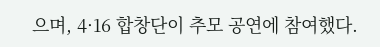으며, 4·16 합창단이 추모 공연에 참여했다.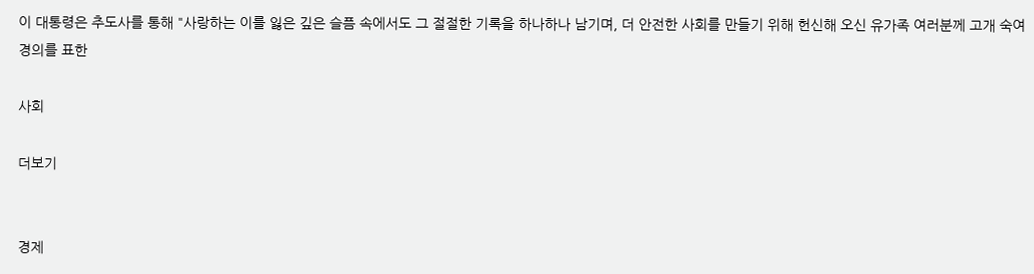이 대통령은 추도사를 통해 "사랑하는 이를 잃은 깊은 슬픔 속에서도 그 절절한 기록을 하나하나 남기며, 더 안전한 사회를 만들기 위해 헌신해 오신 유가족 여러분께 고개 숙여 경의를 표한

사회

더보기


경제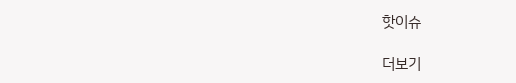핫이슈

더보기